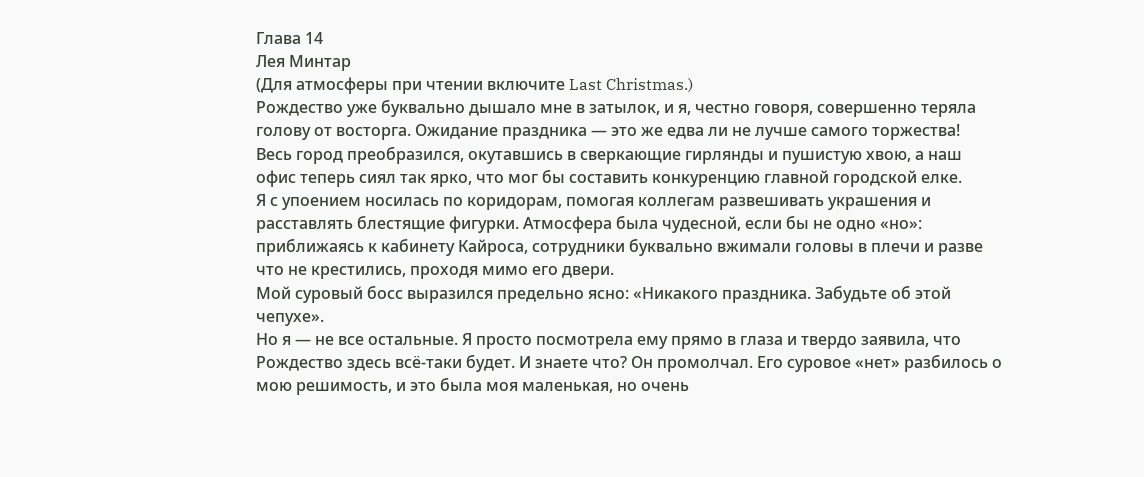Глава 14
Лея Минтар
(Для атмосферы при чтении включите Last Christmas.)
Рождество уже буквально дышало мне в затылок, и я, честно говоря, совершенно теряла голову от восторга. Ожидание праздника — это же едва ли не лучше самого торжества!
Весь город преобразился, окутавшись в сверкающие гирлянды и пушистую хвою, а наш офис теперь сиял так ярко, что мог бы составить конкуренцию главной городской елке.
Я с упоением носилась по коридорам, помогая коллегам развешивать украшения и расставлять блестящие фигурки. Атмосфера была чудесной, если бы не одно «но»: приближаясь к кабинету Кайроса, сотрудники буквально вжимали головы в плечи и разве что не крестились, проходя мимо его двери.
Мой суровый босс выразился предельно ясно: «Никакого праздника. Забудьте об этой чепухе».
Но я — не все остальные. Я просто посмотрела ему прямо в глаза и твердо заявила, что Рождество здесь всё-таки будет. И знаете что? Он промолчал. Его суровое «нет» разбилось о мою решимость, и это была моя маленькая, но очень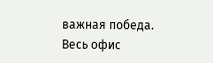важная победа.
Весь офис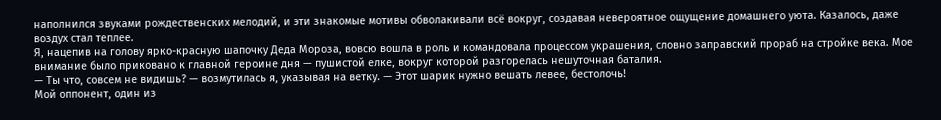наполнился звуками рождественских мелодий, и эти знакомые мотивы обволакивали всё вокруг, создавая невероятное ощущение домашнего уюта. Казалось, даже воздух стал теплее.
Я, нацепив на голову ярко-красную шапочку Деда Мороза, вовсю вошла в роль и командовала процессом украшения, словно заправский прораб на стройке века. Мое внимание было приковано к главной героине дня — пушистой елке, вокруг которой разгорелась нешуточная баталия.
— Ты что, совсем не видишь? — возмутилась я, указывая на ветку. — Этот шарик нужно вешать левее, бестолочь!
Мой оппонент, один из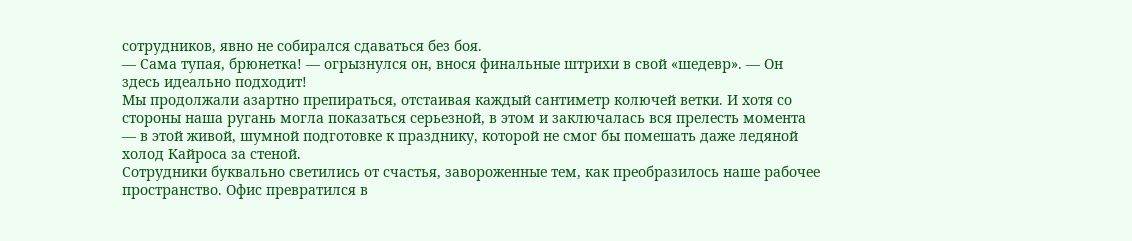сотрудников, явно не собирался сдаваться без боя.
— Сама тупая, брюнетка! — огрызнулся он, внося финальные штрихи в свой «шедевр». — Он здесь идеально подходит!
Мы продолжали азартно препираться, отстаивая каждый сантиметр колючей ветки. И хотя со стороны наша ругань могла показаться серьезной, в этом и заключалась вся прелесть момента — в этой живой, шумной подготовке к празднику, которой не смог бы помешать даже ледяной холод Кайроса за стеной.
Сотрудники буквально светились от счастья, завороженные тем, как преобразилось наше рабочее пространство. Офис превратился в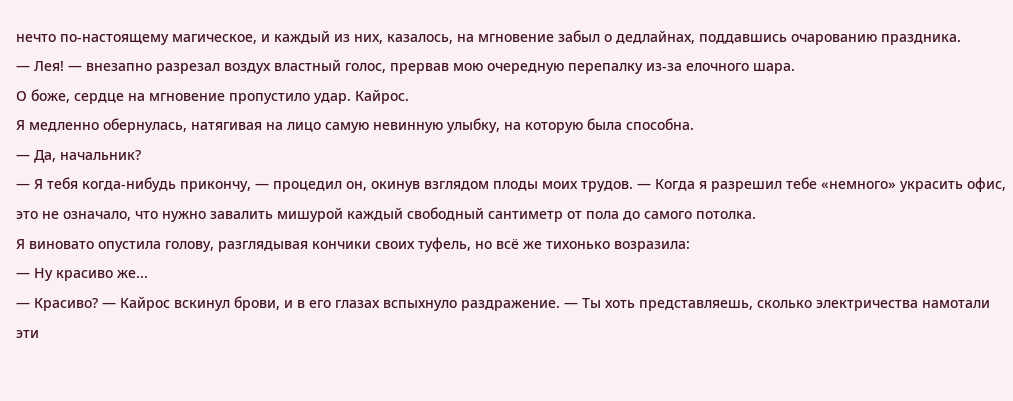нечто по-настоящему магическое, и каждый из них, казалось, на мгновение забыл о дедлайнах, поддавшись очарованию праздника.
— Лея! — внезапно разрезал воздух властный голос, прервав мою очередную перепалку из-за елочного шара.
О боже, сердце на мгновение пропустило удар. Кайрос.
Я медленно обернулась, натягивая на лицо самую невинную улыбку, на которую была способна.
— Да, начальник?
— Я тебя когда-нибудь прикончу, — процедил он, окинув взглядом плоды моих трудов. — Когда я разрешил тебе «немного» украсить офис, это не означало, что нужно завалить мишурой каждый свободный сантиметр от пола до самого потолка.
Я виновато опустила голову, разглядывая кончики своих туфель, но всё же тихонько возразила:
— Ну красиво же...
— Красиво? — Кайрос вскинул брови, и в его глазах вспыхнуло раздражение. — Ты хоть представляешь, сколько электричества намотали эти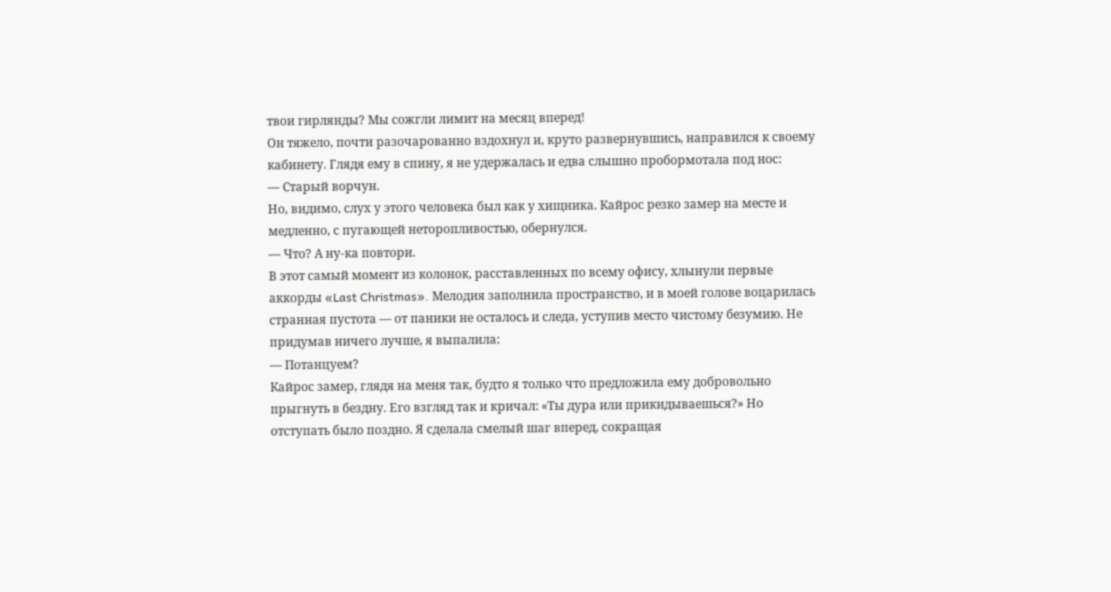твои гирлянды? Мы сожгли лимит на месяц вперед!
Он тяжело, почти разочарованно вздохнул и, круто развернувшись, направился к своему кабинету. Глядя ему в спину, я не удержалась и едва слышно пробормотала под нос:
— Старый ворчун.
Но, видимо, слух у этого человека был как у хищника. Кайрос резко замер на месте и медленно, с пугающей неторопливостью, обернулся.
— Что? А ну-ка повтори.
В этот самый момент из колонок, расставленных по всему офису, хлынули первые аккорды «Last Christmas». Мелодия заполнила пространство, и в моей голове воцарилась странная пустота — от паники не осталось и следа, уступив место чистому безумию. Не придумав ничего лучше, я выпалила:
— Потанцуем?
Кайрос замер, глядя на меня так, будто я только что предложила ему добровольно прыгнуть в бездну. Его взгляд так и кричал: «Ты дура или прикидываешься?» Но отступать было поздно. Я сделала смелый шаг вперед, сокращая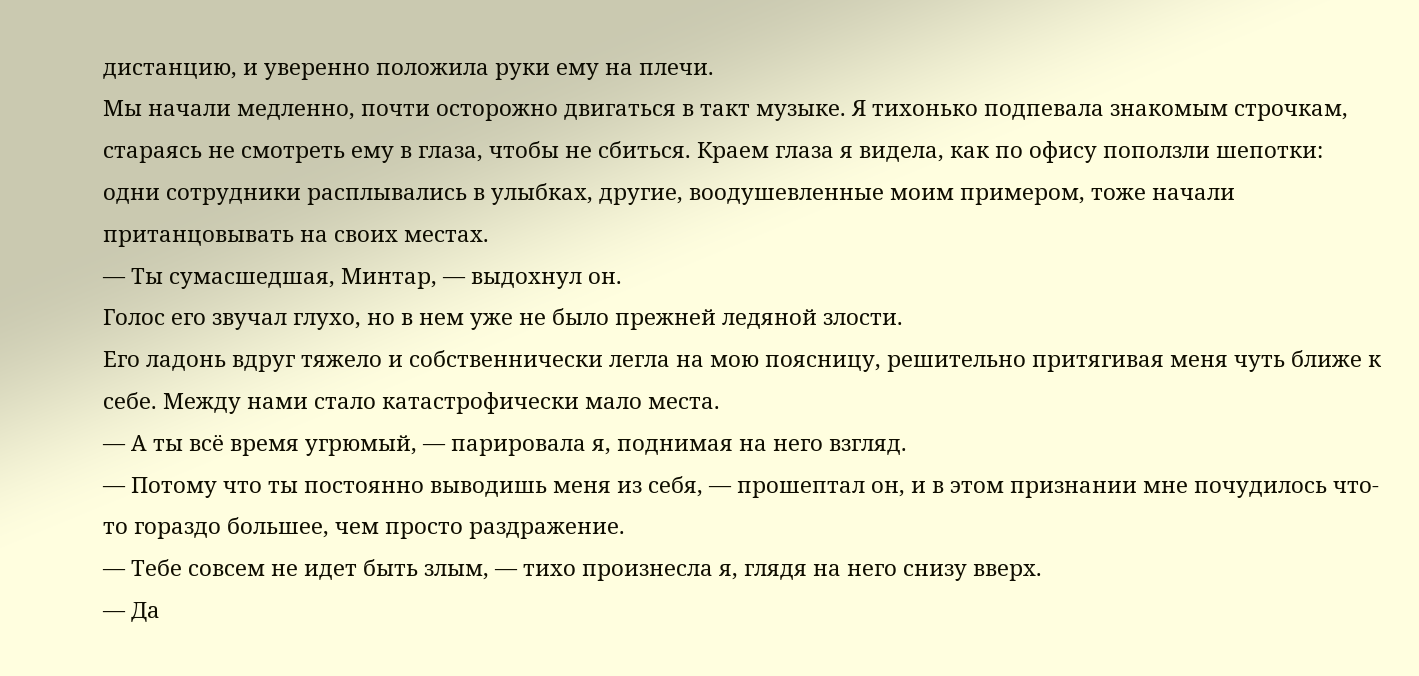дистанцию, и уверенно положила руки ему на плечи.
Мы начали медленно, почти осторожно двигаться в такт музыке. Я тихонько подпевала знакомым строчкам, стараясь не смотреть ему в глаза, чтобы не сбиться. Краем глаза я видела, как по офису поползли шепотки: одни сотрудники расплывались в улыбках, другие, воодушевленные моим примером, тоже начали пританцовывать на своих местах.
— Ты сумасшедшая, Минтар, — выдохнул он.
Голос его звучал глухо, но в нем уже не было прежней ледяной злости.
Его ладонь вдруг тяжело и собственнически легла на мою поясницу, решительно притягивая меня чуть ближе к себе. Между нами стало катастрофически мало места.
— А ты всё время угрюмый, — парировала я, поднимая на него взгляд.
— Потому что ты постоянно выводишь меня из себя, — прошептал он, и в этом признании мне почудилось что-то гораздо большее, чем просто раздражение.
— Тебе совсем не идет быть злым, — тихо произнесла я, глядя на него снизу вверх.
— Да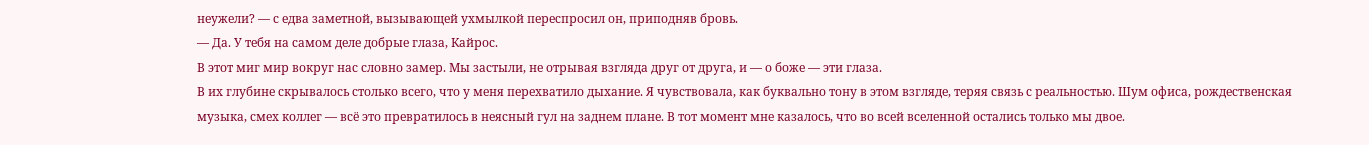неужели? — с едва заметной, вызывающей ухмылкой переспросил он, приподняв бровь.
— Да. У тебя на самом деле добрые глаза, Кайрос.
В этот миг мир вокруг нас словно замер. Мы застыли, не отрывая взгляда друг от друга, и — о боже — эти глаза.
В их глубине скрывалось столько всего, что у меня перехватило дыхание. Я чувствовала, как буквально тону в этом взгляде, теряя связь с реальностью. Шум офиса, рождественская музыка, смех коллег — всё это превратилось в неясный гул на заднем плане. В тот момент мне казалось, что во всей вселенной остались только мы двое.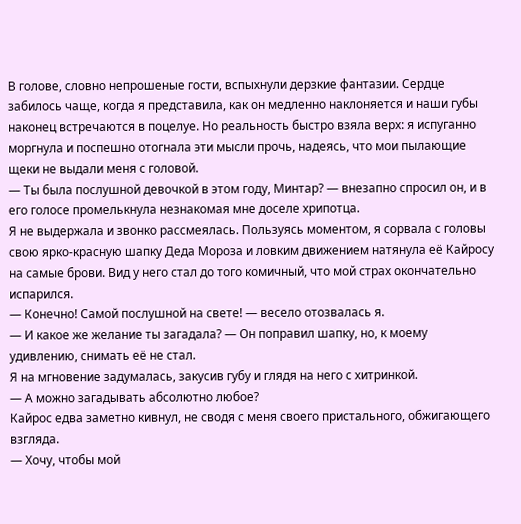В голове, словно непрошеные гости, вспыхнули дерзкие фантазии. Сердце забилось чаще, когда я представила, как он медленно наклоняется и наши губы наконец встречаются в поцелуе. Но реальность быстро взяла верх: я испуганно моргнула и поспешно отогнала эти мысли прочь, надеясь, что мои пылающие щеки не выдали меня с головой.
— Ты была послушной девочкой в этом году, Минтар? — внезапно спросил он, и в его голосе промелькнула незнакомая мне доселе хрипотца.
Я не выдержала и звонко рассмеялась. Пользуясь моментом, я сорвала с головы свою ярко-красную шапку Деда Мороза и ловким движением натянула её Кайросу на самые брови. Вид у него стал до того комичный, что мой страх окончательно испарился.
— Конечно! Самой послушной на свете! — весело отозвалась я.
— И какое же желание ты загадала? — Он поправил шапку, но, к моему удивлению, снимать её не стал.
Я на мгновение задумалась, закусив губу и глядя на него с хитринкой.
— А можно загадывать абсолютно любое?
Кайрос едва заметно кивнул, не сводя с меня своего пристального, обжигающего взгляда.
— Хочу, чтобы мой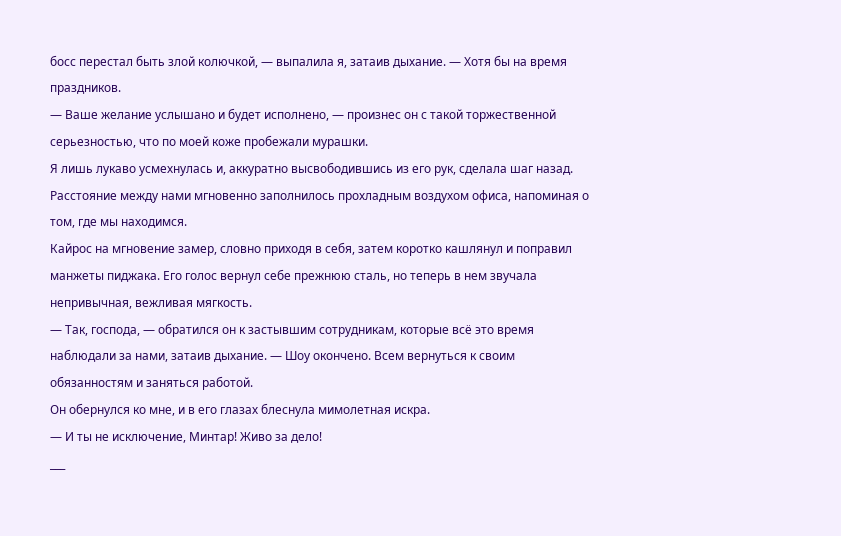босс перестал быть злой колючкой, — выпалила я, затаив дыхание. — Хотя бы на время праздников.
— Ваше желание услышано и будет исполнено, — произнес он с такой торжественной серьезностью, что по моей коже пробежали мурашки.
Я лишь лукаво усмехнулась и, аккуратно высвободившись из его рук, сделала шаг назад. Расстояние между нами мгновенно заполнилось прохладным воздухом офиса, напоминая о том, где мы находимся.
Кайрос на мгновение замер, словно приходя в себя, затем коротко кашлянул и поправил манжеты пиджака. Его голос вернул себе прежнюю сталь, но теперь в нем звучала непривычная, вежливая мягкость.
— Так, господа, — обратился он к застывшим сотрудникам, которые всё это время наблюдали за нами, затаив дыхание. — Шоу окончено. Всем вернуться к своим обязанностям и заняться работой.
Он обернулся ко мне, и в его глазах блеснула мимолетная искра.
— И ты не исключение, Минтар! Живо за дело!
___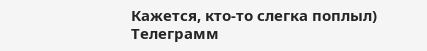Кажется, кто-то слегка поплыл)
Телеграмм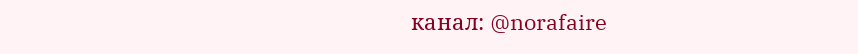канал: @norafaire